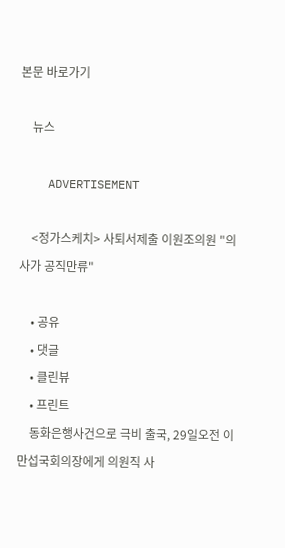본문 바로가기

    뉴스

    ADVERTISEMENT

    <정가스케치> 사퇴서제출 이원조의원 "의사가 공직만류"

    • 공유
    • 댓글
    • 클린뷰
    • 프린트
    동화은행사건으로 극비 출국, 29일오전 이만섭국회의장에게 의원직 사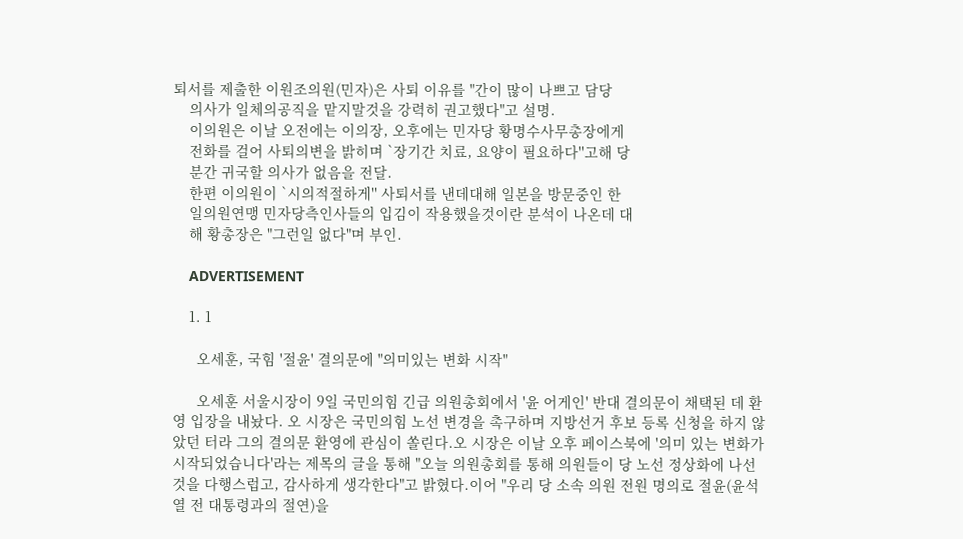퇴서를 제출한 이원조의원(민자)은 사퇴 이유를 "간이 많이 나쁘고 담당
    의사가 일체의공직을 맡지말것을 강력히 권고했다"고 설명.
    이의원은 이날 오전에는 이의장, 오후에는 민자당 황명수사무총장에게
    전화를 걸어 사퇴의변을 밝히며 `장기간 치료, 요양이 필요하다''고해 당
    분간 귀국할 의사가 없음을 전달.
    한편 이의원이 `시의적절하게'' 사퇴서를 낸데대해 일본을 방문중인 한
    일의원연맹 민자당측인사들의 입김이 작용했을것이란 분석이 나온데 대
    해 황총장은 "그런일 없다"며 부인.

    ADVERTISEMENT

    1. 1

      오세훈, 국힘 '절윤' 결의문에 "의미있는 변화 시작"

      오세훈 서울시장이 9일 국민의힘 긴급 의원총회에서 '윤 어게인' 반대 결의문이 채택된 데 환영 입장을 내놨다. 오 시장은 국민의힘 노선 변경을 촉구하며 지방선거 후보 등록 신청을 하지 않았던 터라 그의 결의문 환영에 관심이 쏠린다.오 시장은 이날 오후 페이스북에 '의미 있는 변화가 시작되었습니다'라는 제목의 글을 통해 "오늘 의원총회를 통해 의원들이 당 노선 정상화에 나선 것을 다행스럽고, 감사하게 생각한다"고 밝혔다.이어 "우리 당 소속 의원 전원 명의로 절윤(윤석열 전 대통령과의 절연)을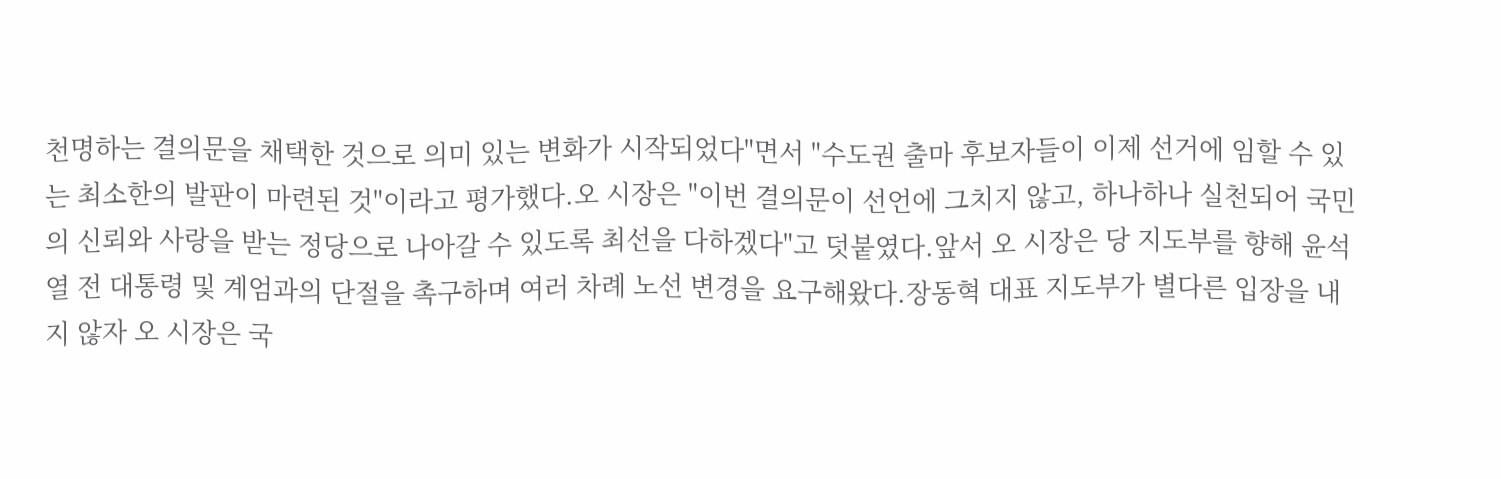천명하는 결의문을 채택한 것으로 의미 있는 변화가 시작되었다"면서 "수도권 출마 후보자들이 이제 선거에 임할 수 있는 최소한의 발판이 마련된 것"이라고 평가했다.오 시장은 "이번 결의문이 선언에 그치지 않고, 하나하나 실천되어 국민의 신뢰와 사랑을 받는 정당으로 나아갈 수 있도록 최선을 다하겠다"고 덧붙였다.앞서 오 시장은 당 지도부를 향해 윤석열 전 대통령 및 계엄과의 단절을 촉구하며 여러 차례 노선 변경을 요구해왔다.장동혁 대표 지도부가 별다른 입장을 내지 않자 오 시장은 국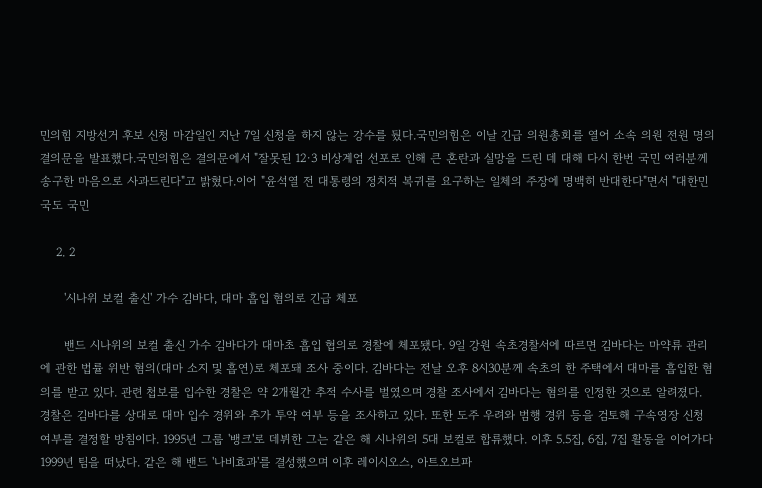민의힘 지방선거 후보 신청 마감일인 지난 7일 신청을 하지 않는 강수를 뒀다.국민의힘은 이날 긴급 의원총회를 열어 소속 의원 전원 명의 결의문을 발표했다.국민의힘은 결의문에서 "잘못된 12·3 비상계엄 선포로 인해 큰 혼란과 실망을 드린 데 대해 다시 한번 국민 여러분께 송구한 마음으로 사과드린다"고 밝혔다.이어 "윤석열 전 대통령의 정치적 복귀를 요구하는 일체의 주장에 명백히 반대한다"면서 "대한민국도 국민

    2. 2

      '시나위 보컬 출신' 가수 김바다, 대마 흡입 혐의로 긴급 체포

      밴드 시나위의 보컬 출신 가수 김바다가 대마초 흡입 협의로 경찰에 체포됐다. 9일 강원 속초경찰서에 따르면 김바다는 마약류 관리에 관한 법률 위반 혐의(대마 소지 및 흡연)로 체포돼 조사 중이다. 김바다는 전날 오후 8시30분께 속초의 한 주택에서 대마를 흡입한 혐의를 받고 있다. 관련 첩보를 입수한 경찰은 약 2개월간 추적 수사를 벌였으며 경찰 조사에서 김바다는 혐의를 인정한 것으로 알려졌다.  경찰은 김바다를 상대로 대마 입수 경위와 추가 투약 여부 등을 조사하고 있다. 또한 도주 우려와 범행 경위 등을 검토해 구속영장 신청 여부를 결정할 방침이다. 1995년 그룹 '뱅크'로 데뷔한 그는 같은 해 시나위의 5대 보컬로 합류했다. 이후 5.5집, 6집, 7집 활동을 이어가다 1999년 팀을 떠났다. 같은 해 밴드 '나비효과'를 결성했으며 이후 레이시오스, 아트오브파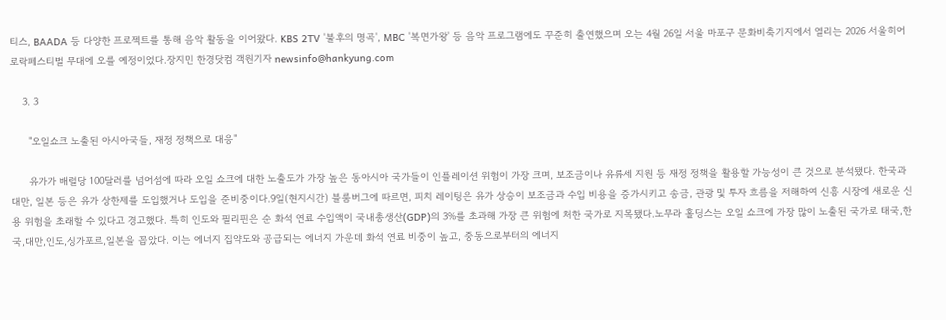티스, BAADA 등 다양한 프로젝트를 통해 음악 활동을 이어왔다. KBS 2TV '불후의 명곡', MBC '복면가왕' 등 음악 프로그램에도 꾸준히 출연했으며 오는 4월 26일 서울 마포구 문화비축기지에서 열리는 2026 서울히어로락페스티벌 무대에 오를 예정이었다.장지민 한경닷컴 객원기자 newsinfo@hankyung.com

    3. 3

      "오일쇼크 노출된 아시아국들, 재정 정책으로 대응"

      유가가 배럴당 100달러를 넘어섬에 따라 오일 쇼크에 대한 노출도가 가장 높은 동아시아 국가들이 인플레이션 위험이 가장 크며, 보조금이나 유류세 지원 등 재정 정책을 활용할 가능성이 큰 것으로 분석됐다. 한국과 대만, 일본 등은 유가 상한제를 도입했거나 도입을 준비중이다.9일(현지시간) 블룸버그에 따르면, 피치 레이팅은 유가 상승이 보조금과 수입 비용을 증가시키고 송금, 관광 및 투자 흐름을 저해하여 신흥 시장에 새로운 신용 위험을 초래할 수 있다고 경고했다. 특히 인도와 필리핀은 순 화석 연료 수입액이 국내총생산(GDP)의 3%를 초과해 가장 큰 위험에 처한 국가로 지목됐다.노무라 홀딩스는 오일 쇼크에 가장 많이 노출된 국가로 태국,한국,대만,인도,싱가포르,일본을 꼽았다. 이는 에너지 집약도와 공급되는 에너지 가운데 화석 연료 비중이 높고, 중동으로부터의 에너지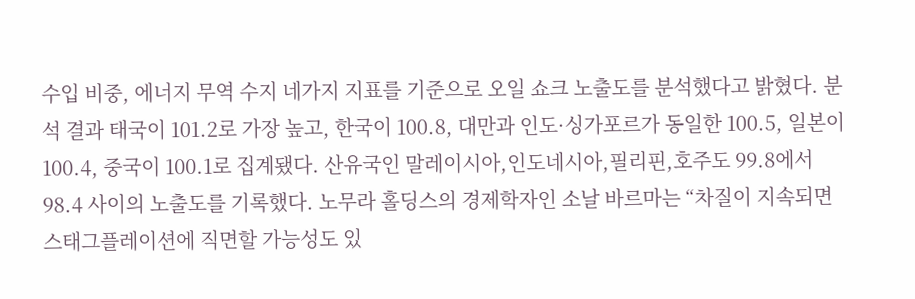수입 비중, 에너지 무역 수지 네가지 지표를 기준으로 오일 쇼크 노출도를 분석했다고 밝혔다. 분석 결과 태국이 101.2로 가장 높고, 한국이 100.8, 대만과 인도·싱가포르가 동일한 100.5, 일본이 100.4, 중국이 100.1로 집계됐다. 산유국인 말레이시아,인도네시아,필리핀,호주도 99.8에서 98.4 사이의 노출도를 기록했다. 노무라 홀딩스의 경제학자인 소날 바르마는 “차질이 지속되면 스태그플레이션에 직면할 가능성도 있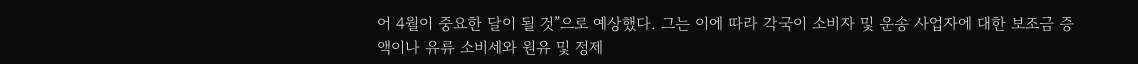어 4월이 중요한 달이 될 것”으로 예상했다. 그는 이에 따라 각국이 소비자 및 운송 사업자에 대한 보조금 증액이나 유류 소비세와 원유 및 정제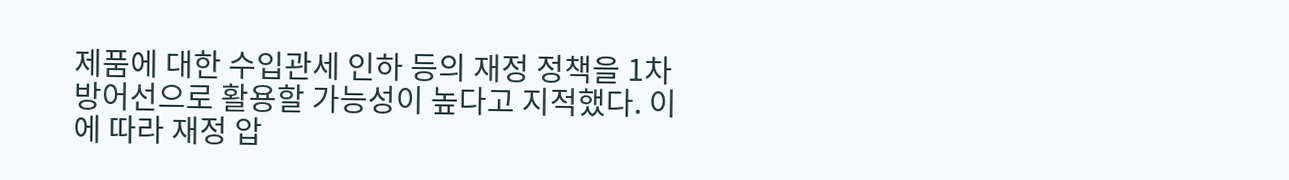제품에 대한 수입관세 인하 등의 재정 정책을 1차 방어선으로 활용할 가능성이 높다고 지적했다. 이에 따라 재정 압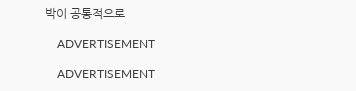박이 공통적으로

    ADVERTISEMENT

    ADVERTISEMENT